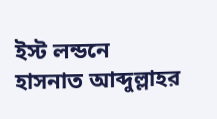ইস্ট লন্ডনে হাসনাত আব্দুল্লাহর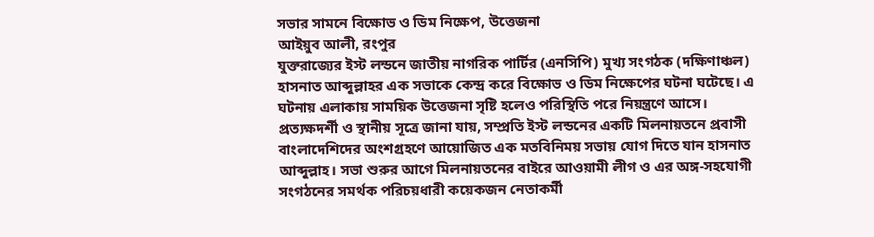সভার সামনে বিক্ষোভ ও ডিম নিক্ষেপ, উত্তেজনা
আইয়ুব আলী, রংপুর
যুক্তরাজ্যের ইস্ট লন্ডনে জাতীয় নাগরিক পার্টির (এনসিপি) মুখ্য সংগঠক (দক্ষিণাঞ্চল) হাসনাত আব্দুল্লাহর এক সভাকে কেন্দ্র করে বিক্ষোভ ও ডিম নিক্ষেপের ঘটনা ঘটেছে। এ ঘটনায় এলাকায় সাময়িক উত্তেজনা সৃষ্টি হলেও পরিস্থিতি পরে নিয়ন্ত্রণে আসে।
প্রত্যক্ষদর্শী ও স্থানীয় সূত্রে জানা যায়, সম্প্রতি ইস্ট লন্ডনের একটি মিলনায়তনে প্রবাসী বাংলাদেশিদের অংশগ্রহণে আয়োজিত এক মতবিনিময় সভায় যোগ দিতে যান হাসনাত আব্দুল্লাহ। সভা শুরুর আগে মিলনায়তনের বাইরে আওয়ামী লীগ ও এর অঙ্গ-সহযোগী সংগঠনের সমর্থক পরিচয়ধারী কয়েকজন নেতাকর্মী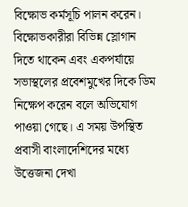বিক্ষোভ কর্মসূচি পালন করেন।
বিক্ষোভকারীরা বিভিন্ন স্লোগান দিতে থাকেন এবং একপর্যায়ে সভাস্থলের প্রবেশমুখের দিকে ডিম নিক্ষেপ করেন বলে অভিযোগ পাওয়া গেছে। এ সময় উপস্থিত প্রবাসী বাংলাদেশিদের মধ্যে উত্তেজনা দেখা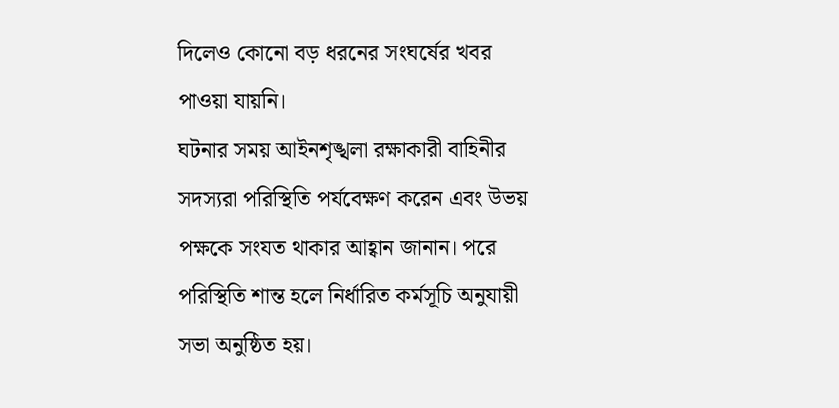দিলেও কোনো বড় ধরনের সংঘর্ষের খবর পাওয়া যায়নি।
ঘটনার সময় আইনশৃঙ্খলা রক্ষাকারী বাহিনীর সদস্যরা পরিস্থিতি পর্যবেক্ষণ করেন এবং উভয় পক্ষকে সংযত থাকার আহ্বান জানান। পরে পরিস্থিতি শান্ত হলে নির্ধারিত কর্মসূচি অনুযায়ী সভা অনুষ্ঠিত হয়।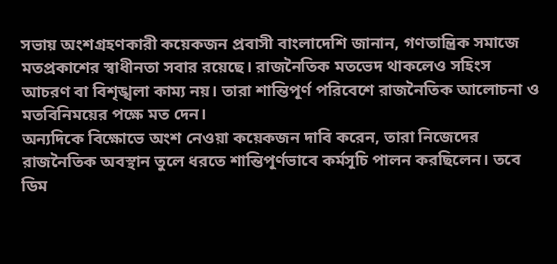সভায় অংশগ্রহণকারী কয়েকজন প্রবাসী বাংলাদেশি জানান, গণতান্ত্রিক সমাজে মতপ্রকাশের স্বাধীনতা সবার রয়েছে। রাজনৈতিক মতভেদ থাকলেও সহিংস আচরণ বা বিশৃঙ্খলা কাম্য নয়। তারা শান্তিপূর্ণ পরিবেশে রাজনৈতিক আলোচনা ও মতবিনিময়ের পক্ষে মত দেন।
অন্যদিকে বিক্ষোভে অংশ নেওয়া কয়েকজন দাবি করেন, তারা নিজেদের রাজনৈতিক অবস্থান তুলে ধরতে শান্তিপূর্ণভাবে কর্মসূচি পালন করছিলেন। তবে ডিম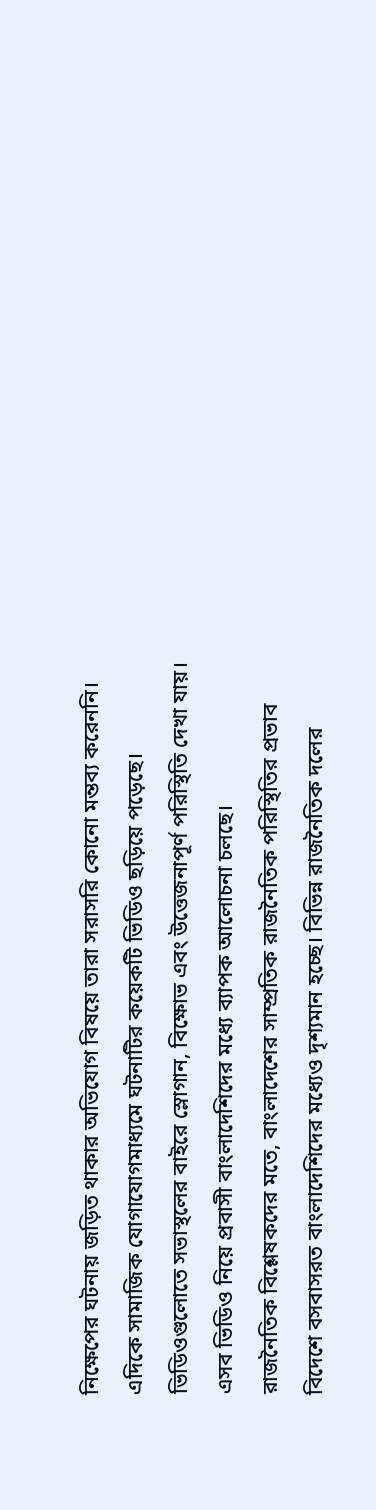নিক্ষেপের ঘটনায় জড়িত থাকার অভিযোগ বিষয়ে তারা সরাসরি কোনো মন্তব্য করেননি।
এদিকে সামাজিক যোগাযোগমাধ্যমে ঘটনাটির কয়েকটি ভিডিও ছড়িয়ে পড়েছে। ভিডিওগুলোতে সভাস্থলের বাইরে স্লোগান, বিক্ষোভ এবং উত্তেজনাপূর্ণ পরিস্থিতি দেখা যায়। এসব ভিডিও নিয়ে প্রবাসী বাংলাদেশিদের মধ্যে ব্যাপক আলোচনা চলছে।
রাজনৈতিক বিশ্লেষকদের মতে, বাংলাদেশের সাম্প্রতিক রাজনৈতিক পরিস্থিতির প্রভাব বিদেশে বসবাসরত বাংলাদেশিদের মধ্যেও দৃশ্যমান হচ্ছে। বিভিন্ন রাজনৈতিক দলের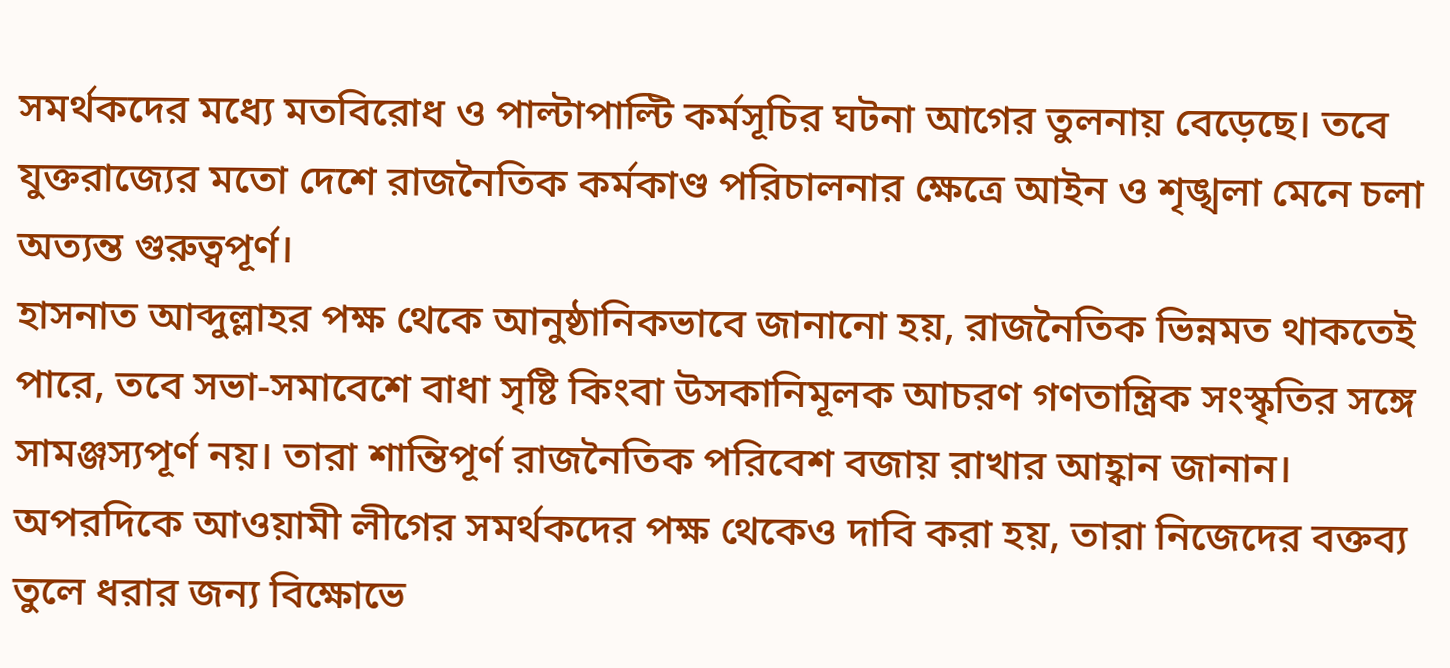সমর্থকদের মধ্যে মতবিরোধ ও পাল্টাপাল্টি কর্মসূচির ঘটনা আগের তুলনায় বেড়েছে। তবে যুক্তরাজ্যের মতো দেশে রাজনৈতিক কর্মকাণ্ড পরিচালনার ক্ষেত্রে আইন ও শৃঙ্খলা মেনে চলা অত্যন্ত গুরুত্বপূর্ণ।
হাসনাত আব্দুল্লাহর পক্ষ থেকে আনুষ্ঠানিকভাবে জানানো হয়, রাজনৈতিক ভিন্নমত থাকতেই পারে, তবে সভা-সমাবেশে বাধা সৃষ্টি কিংবা উসকানিমূলক আচরণ গণতান্ত্রিক সংস্কৃতির সঙ্গে সামঞ্জস্যপূর্ণ নয়। তারা শান্তিপূর্ণ রাজনৈতিক পরিবেশ বজায় রাখার আহ্বান জানান।
অপরদিকে আওয়ামী লীগের সমর্থকদের পক্ষ থেকেও দাবি করা হয়, তারা নিজেদের বক্তব্য তুলে ধরার জন্য বিক্ষোভে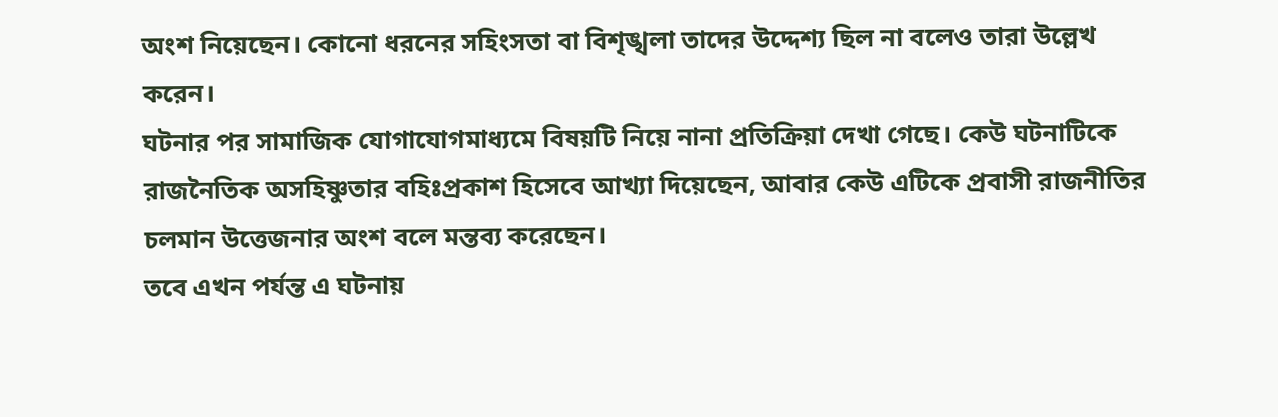অংশ নিয়েছেন। কোনো ধরনের সহিংসতা বা বিশৃঙ্খলা তাদের উদ্দেশ্য ছিল না বলেও তারা উল্লেখ করেন।
ঘটনার পর সামাজিক যোগাযোগমাধ্যমে বিষয়টি নিয়ে নানা প্রতিক্রিয়া দেখা গেছে। কেউ ঘটনাটিকে রাজনৈতিক অসহিষ্ণুতার বহিঃপ্রকাশ হিসেবে আখ্যা দিয়েছেন, আবার কেউ এটিকে প্রবাসী রাজনীতির চলমান উত্তেজনার অংশ বলে মন্তব্য করেছেন।
তবে এখন পর্যন্ত এ ঘটনায়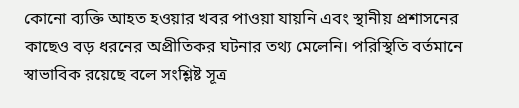কোনো ব্যক্তি আহত হওয়ার খবর পাওয়া যায়নি এবং স্থানীয় প্রশাসনের কাছেও বড় ধরনের অপ্রীতিকর ঘটনার তথ্য মেলেনি। পরিস্থিতি বর্তমানে স্বাভাবিক রয়েছে বলে সংশ্লিষ্ট সূত্র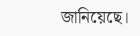জানিয়েছে।